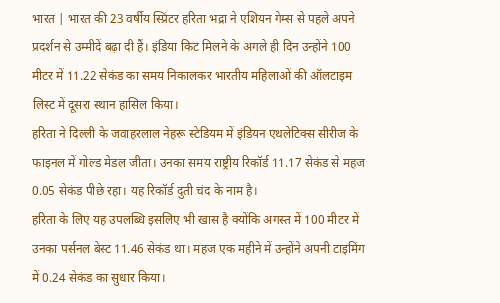भारत | भारत की 23 वर्षीय स्प्रिंटर हरिता भद्रा ने एशियन गेम्स से पहले अपने प्रदर्शन से उम्मीदें बढ़ा दी हैं। इंडिया किट मिलने के अगले ही दिन उन्होंने 100 मीटर में 11.22 सेकंड का समय निकालकर भारतीय महिलाओं की ऑलटाइम लिस्ट में दूसरा स्थान हासिल किया।
हरिता ने दिल्ली के जवाहरलाल नेहरू स्टेडियम में इंडियन एथलेटिक्स सीरीज के फाइनल में गोल्ड मेडल जीता। उनका समय राष्ट्रीय रिकॉर्ड 11.17 सेकंड से महज 0.05 सेकंड पीछे रहा। यह रिकॉर्ड दुती चंद के नाम है।
हरिता के लिए यह उपलब्धि इसलिए भी खास है क्योंकि अगस्त में 100 मीटर में उनका पर्सनल बेस्ट 11.46 सेकंड था। महज एक महीने में उन्होंने अपनी टाइमिंग में 0.24 सेकंड का सुधार किया।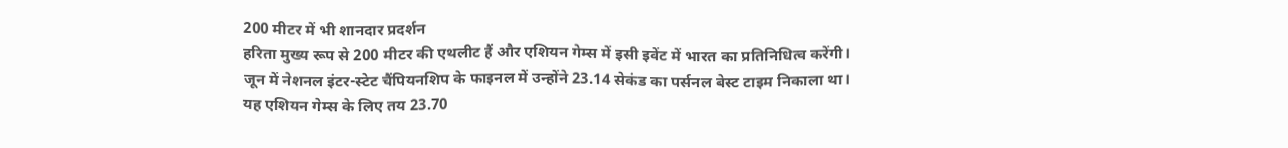200 मीटर में भी शानदार प्रदर्शन
हरिता मुख्य रूप से 200 मीटर की एथलीट हैं और एशियन गेम्स में इसी इवेंट में भारत का प्रतिनिधित्व करेंगी। जून में नेशनल इंटर-स्टेट चैंपियनशिप के फाइनल में उन्होंने 23.14 सेकंड का पर्सनल बेस्ट टाइम निकाला था। यह एशियन गेम्स के लिए तय 23.70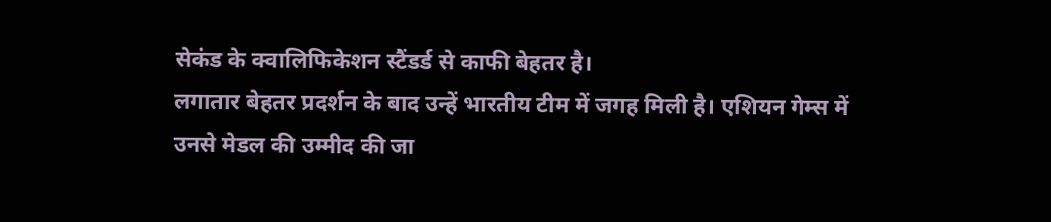सेकंड के क्वालिफिकेशन स्टैंडर्ड से काफी बेहतर है।
लगातार बेहतर प्रदर्शन के बाद उन्हें भारतीय टीम में जगह मिली है। एशियन गेम्स में उनसे मेडल की उम्मीद की जा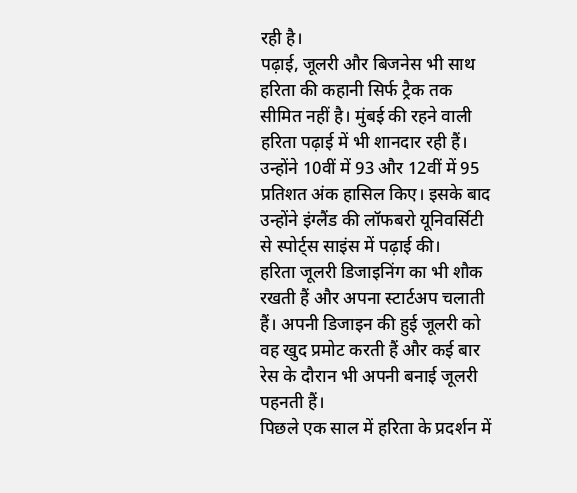रही है।
पढ़ाई, जूलरी और बिजनेस भी साथ
हरिता की कहानी सिर्फ ट्रैक तक सीमित नहीं है। मुंबई की रहने वाली हरिता पढ़ाई में भी शानदार रही हैं। उन्होंने 10वीं में 93 और 12वीं में 95 प्रतिशत अंक हासिल किए। इसके बाद उन्होंने इंग्लैंड की लॉफबरो यूनिवर्सिटी से स्पोर्ट्स साइंस में पढ़ाई की।
हरिता जूलरी डिजाइनिंग का भी शौक रखती हैं और अपना स्टार्टअप चलाती हैं। अपनी डिजाइन की हुई जूलरी को वह खुद प्रमोट करती हैं और कई बार रेस के दौरान भी अपनी बनाई जूलरी पहनती हैं।
पिछले एक साल में हरिता के प्रदर्शन में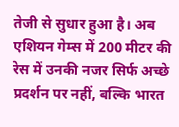तेजी से सुधार हुआ है। अब एशियन गेम्स में 200 मीटर की रेस में उनकी नजर सिर्फ अच्छे प्रदर्शन पर नहीं, बल्कि भारत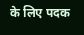के लिए पदक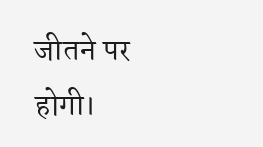जीतने पर होगी।